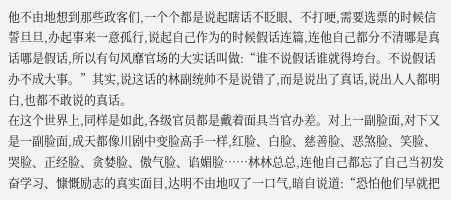他不由地想到那些政客们,一个个都是说起瞎话不眨眼、不打哽,需要选票的时候信誓旦旦,办起事来一意孤行,说起自己作为的时候假话连篇,连他自己都分不清哪是真话哪是假话,所以有句风靡官场的大实话叫做:“谁不说假话谁就得垮台。不说假话办不成大事。”其实,说这话的林副统帅不是说错了,而是说出了真话,说出人人都明白,也都不敢说的真话。
在这个世界上,同样是如此,各级官员都是戴着面具当官办差。对上一副脸面,对下又是一副脸面,成天都像川剧中变脸高手一样,红脸、白脸、慈善脸、恶煞脸、笑脸、哭脸、正经脸、贪婪脸、傲气脸、谄媚脸……林林总总,连他自己都忘了自己当初发奋学习、慷慨励志的真实面目,达明不由地叹了一口气,暗自说道:“恐怕他们早就把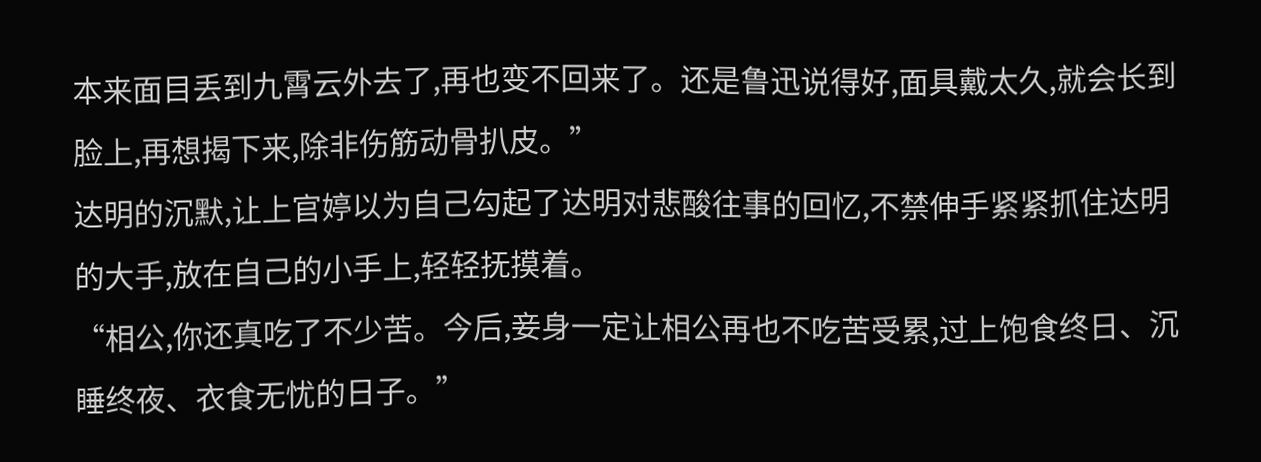本来面目丢到九霄云外去了,再也变不回来了。还是鲁迅说得好,面具戴太久,就会长到脸上,再想揭下来,除非伤筋动骨扒皮。”
达明的沉默,让上官婷以为自己勾起了达明对悲酸往事的回忆,不禁伸手紧紧抓住达明的大手,放在自己的小手上,轻轻抚摸着。
“相公,你还真吃了不少苦。今后,妾身一定让相公再也不吃苦受累,过上饱食终日、沉睡终夜、衣食无忧的日子。”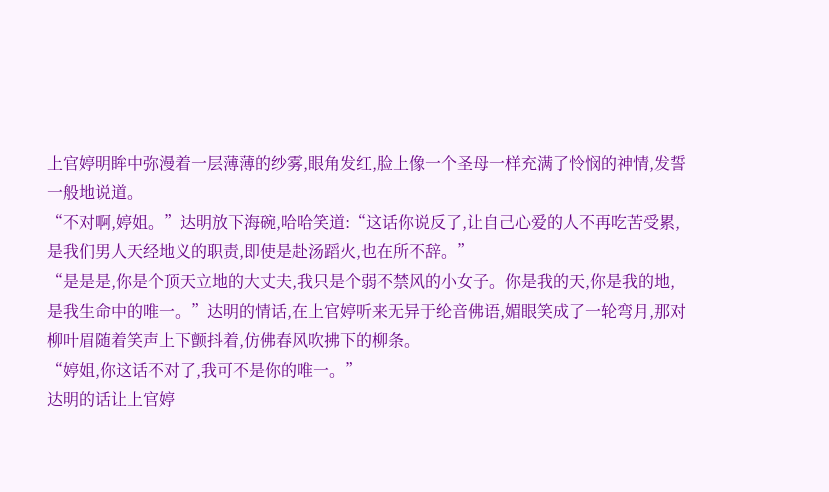上官婷明眸中弥漫着一层薄薄的纱雾,眼角发红,脸上像一个圣母一样充满了怜悯的神情,发誓一般地说道。
“不对啊,婷姐。”达明放下海碗,哈哈笑道:“这话你说反了,让自己心爱的人不再吃苦受累,是我们男人天经地义的职责,即使是赴汤蹈火,也在所不辞。”
“是是是,你是个顶天立地的大丈夫,我只是个弱不禁风的小女子。你是我的天,你是我的地,是我生命中的唯一。”达明的情话,在上官婷听来无异于纶音佛语,媚眼笑成了一轮弯月,那对柳叶眉随着笑声上下颤抖着,仿佛春风吹拂下的柳条。
“婷姐,你这话不对了,我可不是你的唯一。”
达明的话让上官婷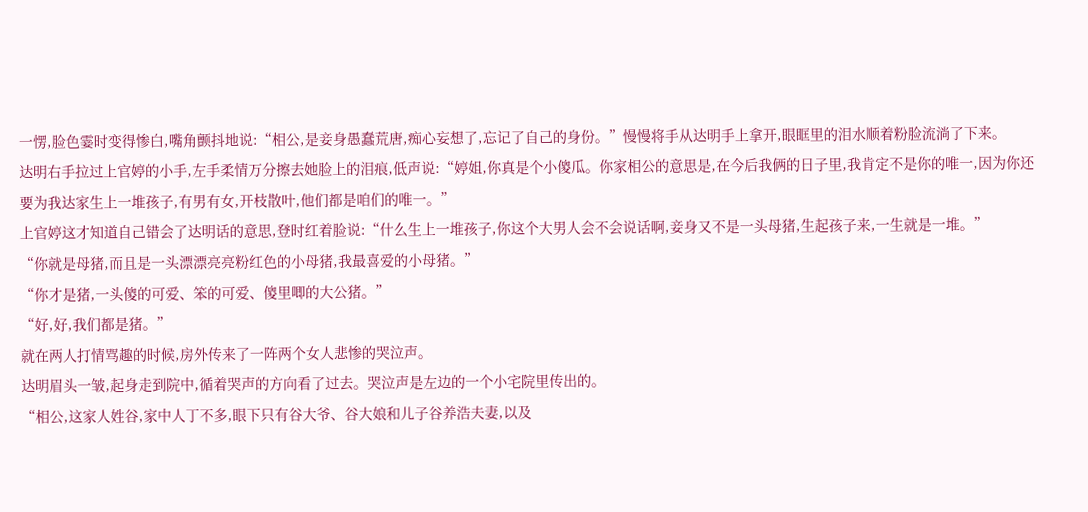一愣,脸色霎时变得惨白,嘴角颤抖地说:“相公,是妾身愚蠢荒唐,痴心妄想了,忘记了自己的身份。”慢慢将手从达明手上拿开,眼眶里的泪水顺着粉脸流淌了下来。
达明右手拉过上官婷的小手,左手柔情万分擦去她脸上的泪痕,低声说:“婷姐,你真是个小傻瓜。你家相公的意思是,在今后我俩的日子里,我肯定不是你的唯一,因为你还要为我达家生上一堆孩子,有男有女,开枝散叶,他们都是咱们的唯一。”
上官婷这才知道自己错会了达明话的意思,登时红着脸说:“什么生上一堆孩子,你这个大男人会不会说话啊,妾身又不是一头母猪,生起孩子来,一生就是一堆。”
“你就是母猪,而且是一头漂漂亮亮粉红色的小母猪,我最喜爱的小母猪。”
“你才是猪,一头傻的可爱、笨的可爱、傻里唧的大公猪。”
“好,好,我们都是猪。”
就在两人打情骂趣的时候,房外传来了一阵两个女人悲惨的哭泣声。
达明眉头一皱,起身走到院中,循着哭声的方向看了过去。哭泣声是左边的一个小宅院里传出的。
“相公,这家人姓谷,家中人丁不多,眼下只有谷大爷、谷大娘和儿子谷养浩夫妻,以及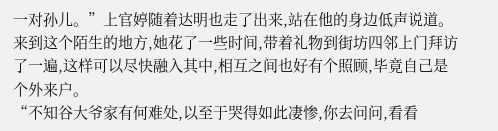一对孙儿。”上官婷随着达明也走了出来,站在他的身边低声说道。来到这个陌生的地方,她花了一些时间,带着礼物到街坊四邻上门拜访了一遍,这样可以尽快融入其中,相互之间也好有个照顾,毕竟自己是个外来户。
“不知谷大爷家有何难处,以至于哭得如此凄惨,你去问问,看看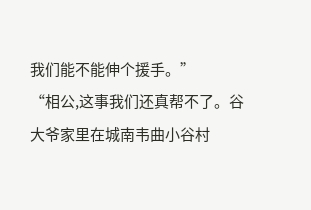我们能不能伸个援手。”
“相公,这事我们还真帮不了。谷大爷家里在城南韦曲小谷村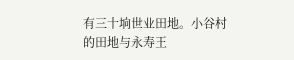有三十垧世业田地。小谷村的田地与永寿王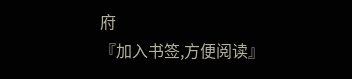府
『加入书签,方便阅读』